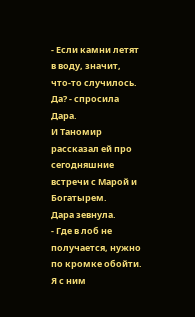- Если камни летят в воду, значит, что-то случилось. Да? - спросила Дара.
И Таномир рассказал ей про сегодняшние встречи с Марой и Богатырем.
Дара зевнула.
- Где в лоб не получается, нужно по кромке обойти. Я с ним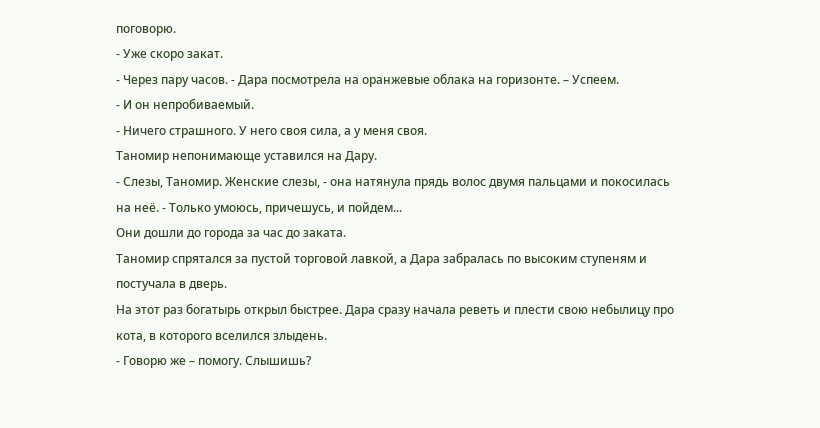поговорю.
- Уже скоро закат.
- Через пару часов. - Дара посмотрела на оранжевые облака на горизонте. – Успеем.
- И он непробиваемый.
- Ничего страшного. У него своя сила, а у меня своя.
Таномир непонимающе уставился на Дару.
- Слезы, Таномир. Женские слезы, - она натянула прядь волос двумя пальцами и покосилась на неё. - Только умоюсь, причешусь, и пойдем...
Они дошли до города за час до заката.
Таномир спрятался за пустой торговой лавкой, а Дара забралась по высоким ступеням и постучала в дверь.
На этот раз богатырь открыл быстрее. Дара сразу начала реветь и плести свою небылицу про кота, в которого вселился злыдень.
- Говорю же – помогу. Слышишь?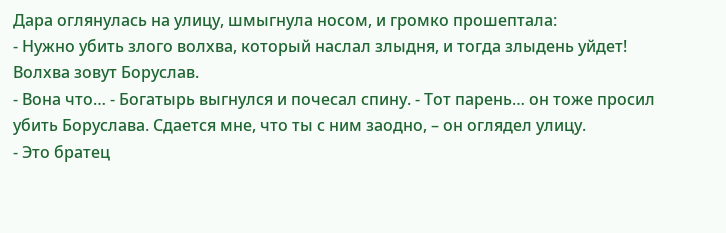Дара оглянулась на улицу, шмыгнула носом, и громко прошептала:
- Нужно убить злого волхва, который наслал злыдня, и тогда злыдень уйдет! Волхва зовут Боруслав.
- Вона что… - Богатырь выгнулся и почесал спину. - Тот парень… он тоже просил убить Боруслава. Сдается мне, что ты с ним заодно, – он оглядел улицу.
- Это братец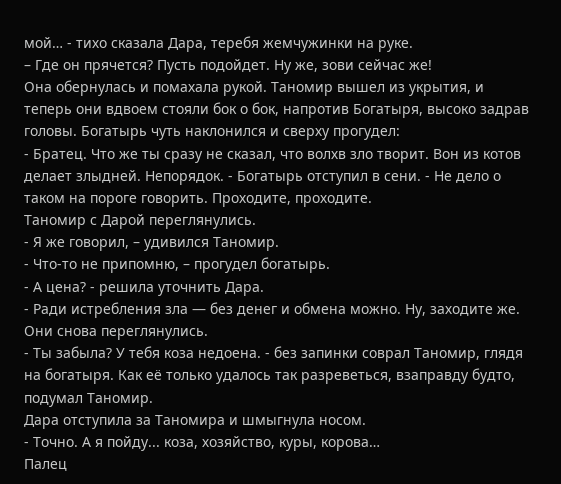мой… - тихо сказала Дара, теребя жемчужинки на руке.
– Где он прячется? Пусть подойдет. Ну же, зови сейчас же!
Она обернулась и помахала рукой. Таномир вышел из укрытия, и теперь они вдвоем стояли бок о бок, напротив Богатыря, высоко задрав головы. Богатырь чуть наклонился и сверху прогудел:
- Братец. Что же ты сразу не сказал, что волхв зло творит. Вон из котов делает злыдней. Непорядок. - Богатырь отступил в сени. - Не дело о таком на пороге говорить. Проходите, проходите.
Таномир с Дарой переглянулись.
- Я же говорил, – удивился Таномир.
- Что-то не припомню, – прогудел богатырь.
- А цена? - решила уточнить Дара.
- Ради истребления зла — без денег и обмена можно. Ну, заходите же.
Они снова переглянулись.
- Ты забыла? У тебя коза недоена. - без запинки соврал Таномир, глядя на богатыря. Как её только удалось так разреветься, взаправду будто, подумал Таномир.
Дара отступила за Таномира и шмыгнула носом.
- Точно. А я пойду... коза, хозяйство, куры, корова…
Палец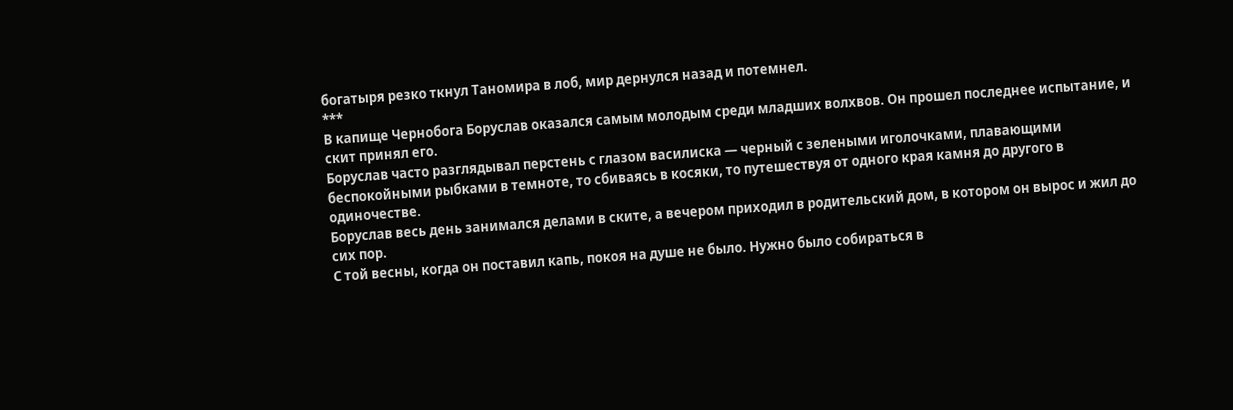богатыря резко ткнул Таномира в лоб, мир дернулся назад и потемнел.
***
В капище Чернобога Боруслав оказался самым молодым среди младших волхвов. Он прошел последнее испытание, и скит принял его.
Боруслав часто разглядывал перстень с глазом василиска — черный с зелеными иголочками, плавающими беспокойными рыбками в темноте, то сбиваясь в косяки, то путешествуя от одного края камня до другого в одиночестве.
Боруслав весь день занимался делами в ските, а вечером приходил в родительский дом, в котором он вырос и жил до сих пор.
С той весны, когда он поставил капь, покоя на душе не было. Нужно было собираться в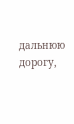дальнюю дорогу,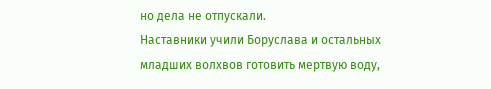но дела не отпускали.
Наставники учили Боруслава и остальных младших волхвов готовить мертвую воду,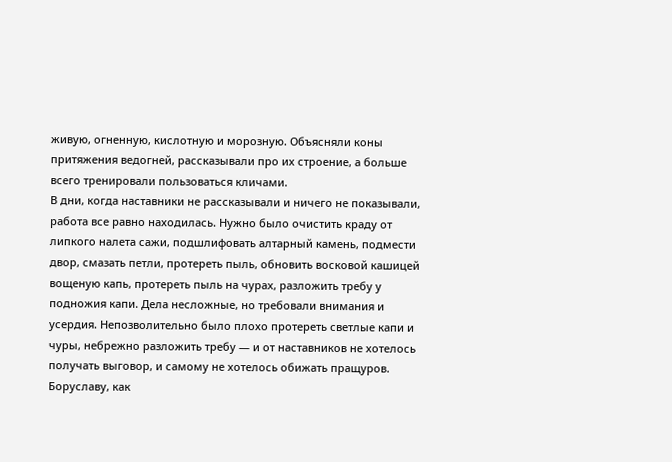живую, огненную, кислотную и морозную. Объясняли коны притяжения ведогней, рассказывали про их строение, а больше всего тренировали пользоваться кличами.
В дни, когда наставники не рассказывали и ничего не показывали, работа все равно находилась. Нужно было очистить краду от липкого налета сажи, подшлифовать алтарный камень, подмести двор, смазать петли, протереть пыль, обновить восковой кашицей вощеную капь, протереть пыль на чурах, разложить требу у подножия капи. Дела несложные, но требовали внимания и усердия. Непозволительно было плохо протереть светлые капи и чуры, небрежно разложить требу — и от наставников не хотелось получать выговор, и самому не хотелось обижать пращуров.
Боруславу, как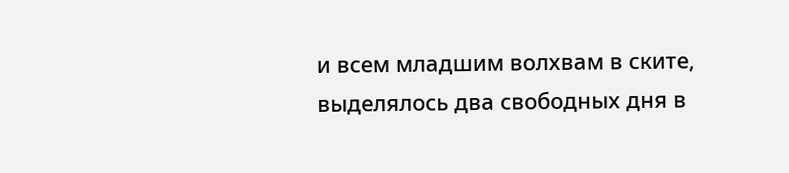и всем младшим волхвам в ските, выделялось два свободных дня в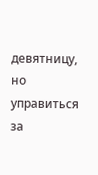девятницу, но управиться за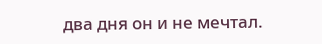два дня он и не мечтал.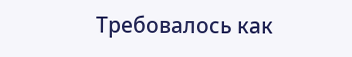Требовалось как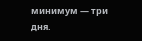минимум — три дня.